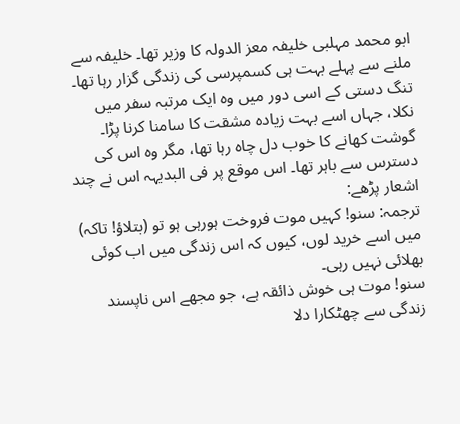ابو محمد مہلبی خلیفہ معز الدولہ کا وزیر تھا۔ خلیفہ سے ملنے سے پہلے بہت ہی کسمپرسی کی زندگی گزار رہا تھا۔ تنگ دستی کے اسی دور میں وہ ایک مرتبہ سفر میں نکلا، جہاں اسے بہت زیادہ مشقت کا سامنا کرنا پڑا۔ گوشت کھانے کا خوب دل چاہ رہا تھا، مگر وہ اس کی دسترس سے باہر تھا۔ اس موقع پر فی البدیہہ اس نے چند اشعار پڑھے:
ترجمہ: سنو! کہیں موت فروخت ہورہی ہو تو (بتلاؤ! تاکہ) میں اسے خرید لوں، کیوں کہ اس زندگی میں اب کوئی بھلائی نہیں رہی۔
سنو! موت ہی خوش ذائقہ ہے، جو مجھے اس ناپسند زندگی سے چھٹکارا دلا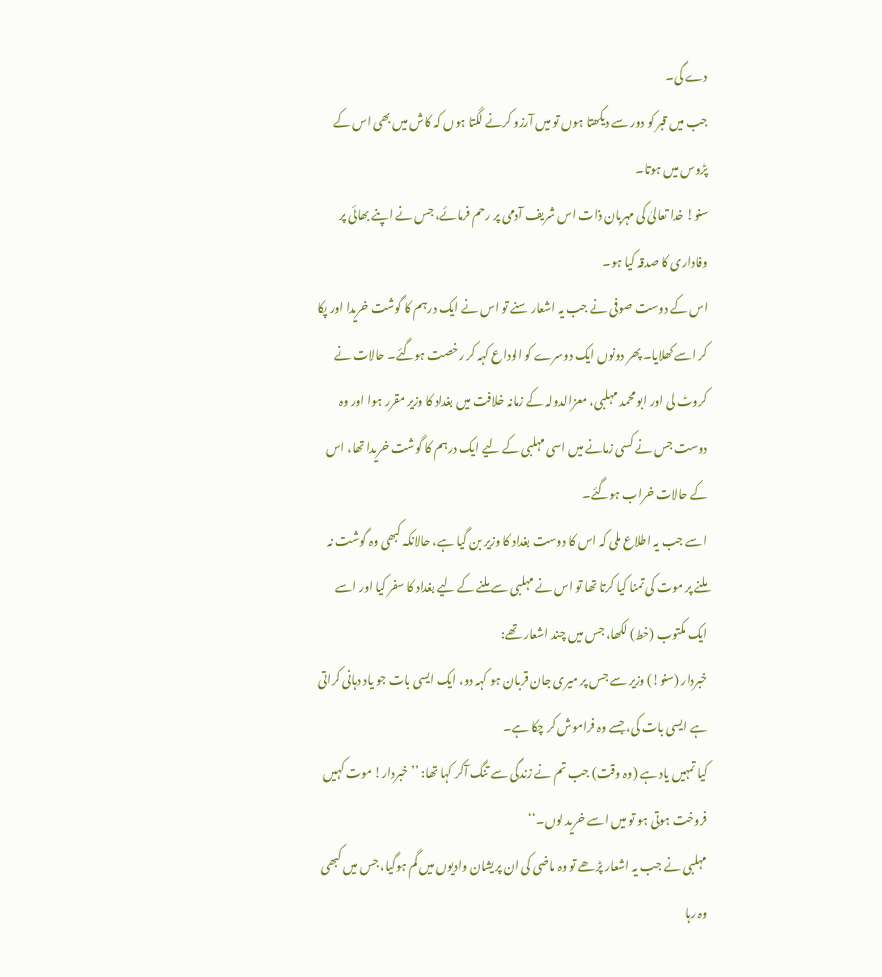دے گی۔
جب میں قبر کو دور سے دیکھتا ہوں تو میں آرزو کرنے لگتا ہوں کہ کاش میں بھی اس کے پڑوس میں ہوتا۔
سنو! خدا تعالیٰ کی مہربان ذات اس شریف آدمی پر رحم فرمائے، جس نے اپنے بھائی پر وفاداری کا صدقہ کیا ہو۔
اس کے دوست صوفی نے جب یہ اشعار سنے تو اس نے ایک درہم کا گوشت خریدا اور پکا کر اسے کھلایا۔ پھر دونوں ایک دوسرے کو الوداع کہہ کر رخصت ہوگئے۔ حالات نے کروٹ لی اور ابو محمد مہلبی، معزالدولہ کے زمانہ خلافت میں بغداد کا وزیر مقرر ہوا اور وہ دوست جس نے کسی زمانے میں اسی مہلبی کے لیے ایک درہم کا گوشت خریدا تھا، اس کے حالات خراب ہوگئے۔
اسے جب یہ اطلاع ملی کہ اس کا دوست بغداد کا وزیر بن گیا ہے، حالانکہ کبھی وہ گوشت نہ ملنے پر موت کی تمنا کیا کرتا تھا تو اس نے مہلبی سے ملنے کے لیے بغداد کا سفر کیا اور اسے ایک مکتوب (خط) لکھا، جس میں چند اشعار تھے:
خبردار (سنو!) وزیر سے جس پر میری جان قربان ہو کہہ دو، ایک ایسی بات جو یاد دہانی کراتی ہے ایسی بات کی، جسے وہ فراموش کر چکا ہے۔
کیا تمہیں یاد ہے (وہ وقت) جب تم نے زندگی سے تنگ آکر کہا تھا: ’’ خبردار! موت کہیں فروخت ہوتی ہو تو میں اسے خرید لوں۔‘‘
مہلبی نے جب یہ اشعار پڑھے تو وہ ماضی کی ان پریشان وادیوں میں گم ہوگیا، جس میں کبھی وہ رہا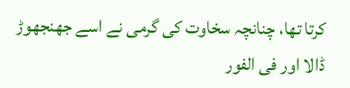کرتا تھا، چنانچہ سخاوت کی گرمی نے اسے جھنجھوڑ ڈالا اور فی الفور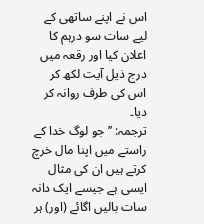اس نے اپنے ساتھی کے لیے سات سو درہم کا اعلان کیا اور رقعہ میں درج ذیل آیت لکھ کر اس کی طرف روانہ کر دیا۔
ترجمہ: ’’ جو لوگ خدا کے راستے میں اپنا مال خرچ کرتے ہیں ان کی مثال ایسی ہے جیسے ایک دانہ سات بالیں اگائے (اور) ہر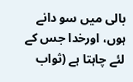بالی میں سو دانے ہوں، اورخدا جس کے لئے چاہتا ہے (ثواب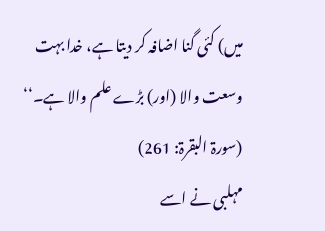میں) کئی گنا اضافہ کر دیتا ہے، خدا بہت وسعت والا (اور) بڑے علم والا ہے۔‘‘ (سورۃ البقرۃ: 261)
مہلبی نے اسے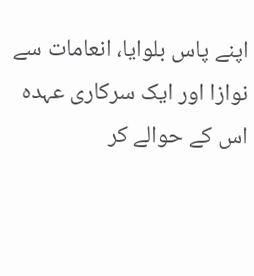اپنے پاس بلوایا، انعامات سے نوازا اور ایک سرکاری عہدہ اس کے حوالے کر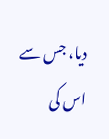دیا، جس سے اس کی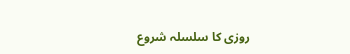روزی کا سلسلہ شروع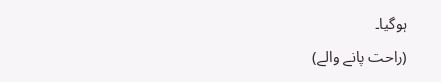ہوگیا۔
(راحت پانے والے)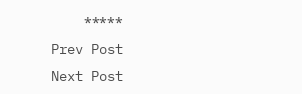٭٭٭٭٭
Prev Post
Next Post